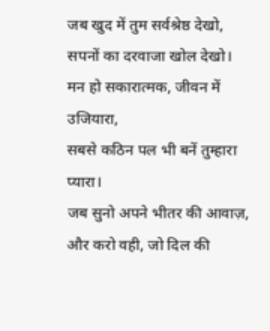जब खुद में तुम सर्वश्रेष्ठ देखो,
सपनों का दरवाजा खोल देखो।
मन हो सकारात्मक, जीवन में उजियारा,
सबसे कठिन पल भी बनें तुम्हारा प्यारा।
जब सुनो अपने भीतर की आवाज़,
और करो वही, जो दिल की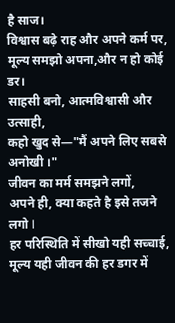है साज।
विश्वास बढ़े राह और अपने कर्म पर,
मूल्य समझो अपना,और न हो कोई डर।
साहसी बनो, आत्मविश्वासी और उत्साही,
कहो खुद से—"मैं अपने लिए सबसे अनोखी ।"
जीवन का मर्म समझने लगों,
अपने ही, क्या कहते है इसे तजने लगो l
हर परिस्थिति में सीखो यही सच्चाई,
मूल्य यही जीवन की हर डगर में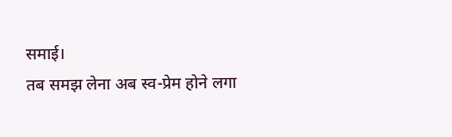समाई।
तब समझ लेना अब स्व-प्रेम होने लगा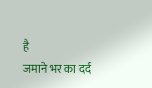है
जमाने भर का दर्द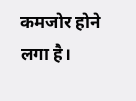कमजोर होने लगा है।